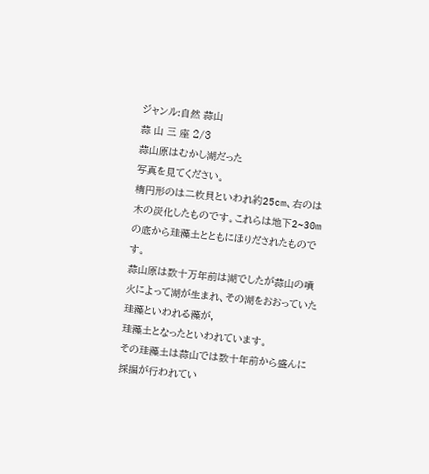ジャンル:自然 蒜山
蒜 山 三 座 2/3
蒜山原はむかし湖だった
写真を見てください。
楕円形のは二枚貝といわれ約25cm、右のは木の炭化したものです。これらは地下2~30mの底から珪藻土とともにほりだされたものです。
蒜山原は数十万年前は湖でしたが蒜山の噴火によって湖が生まれ、その湖をおおっていた珪藻といわれる藻が,
珪藻土となったといわれています。
その珪藻土は蒜山では数十年前から盛んに採掘が行われてい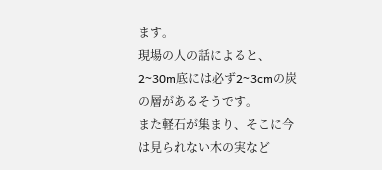ます。
現場の人の話によると、2~30m底には必ず2~3cmの炭の層があるそうです。
また軽石が集まり、そこに今は見られない木の実など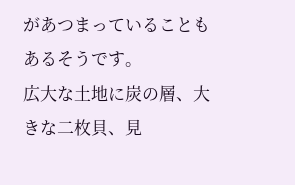があつまっていることもあるそうです。
広大な土地に炭の層、大きな二枚貝、見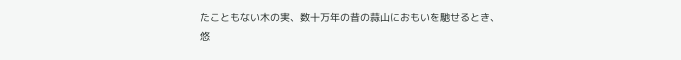たこともない木の実、数十万年の昔の蒜山におもいを馳せるとき、
悠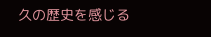久の歴史を感じる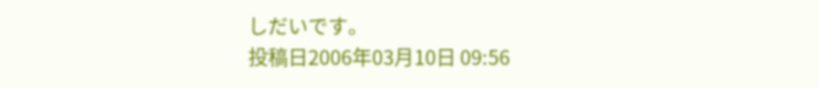しだいです。
投稿日2006年03月10日 09:56